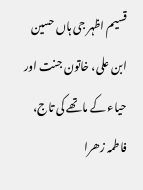قسیم اظہر جی ہاں حسین ابن علی، خاتون جنت اور حیاء کے ماتھے کی تاج، فاطمہ زھرا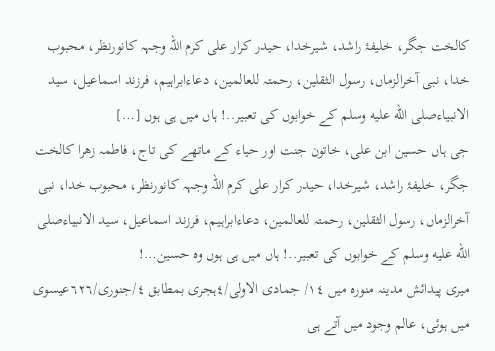کالخت جگر، خلیفۂ راشد، شیرخدا، حیدر کرار علی کرم اللہ وجہہ کانورنظر، محبوب خدا، نبی آخرالزماں، رسول الثقلین، رحمتہ للعالمین، دعاءابراہیم، فرزند اسماعیل، سید الانبیاءصلى الله عليه وسلم کے خوابوں کی تعبیر..! ہاں میں ہی ہوں […]
جی ہاں حسین ابن علی، خاتون جنت اور حیاء کے ماتھے کی تاج، فاطمہ زھرا کالخت جگر، خلیفۂ راشد، شیرخدا، حیدر کرار علی کرم اللہ وجہہ کانورنظر، محبوب خدا، نبی آخرالزماں، رسول الثقلین، رحمتہ للعالمین، دعاءابراہیم، فرزند اسماعیل، سید الانبیاءصلى الله عليه وسلم کے خوابوں کی تعبیر..! ہاں میں ہی ہوں وہ حسین…!
میری پیدائش مدینہ منورہ میں ١٤/ جمادی الاولی/٤ہجری بمطابق ٤/جنوری/٦٢٦عیسوی میں ہوئی، عالم وجود میں آتے ہی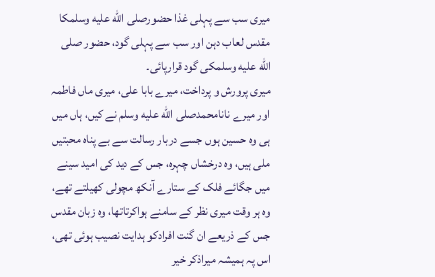میری سب سے پہلی غذا حضورصلى الله عليه وسلمکا مقدس لعاب دہن اور سب سے پہلی گود، حضور صلى الله عليه وسلمکی گود قرارپائی۔
میری پرورش و پرداخت، میرے بابا علی، میری ماں فاطمہ اور میرے نانامحمدصلى الله عليه وسلم نے کیں، ہاں میں ہی وہ حسین ہوں جسے دربار رسالت سے بے پناہ محبتیں ملی ہیں، وہ درخشاں چہرہ، جس کے دید کی امید سینے میں جگائے فلک کے ستارے آنکھ مچولی کھیلتے تھے، وہ ہر وقت میری نظر کے سامنے ہواکرتاتھا، وہ زبان مقدس جس کے ذریعے ان گنت افرادکو ہدایت نصیب ہوئی تھی، اس پہ ہمیشہ میراذکر خیر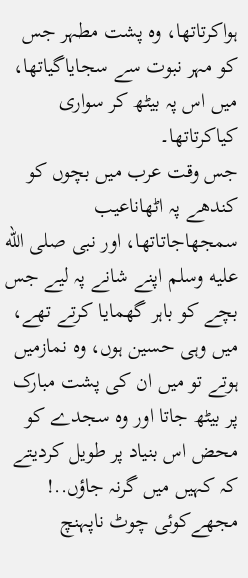ہواکرتاتھا، وہ پشت مطہر جس کو مہر نبوت سے سجایاگیاتھا، میں اس پہ بیٹھ کر سواری کیاکرتاتھا۔
جس وقت عرب میں بچوں کو کندھے پہ اٹھاناعیب سمجھاجاتاتھا، اور نبی صلى الله عليه وسلم اپنے شانے پہ لیے جس بچے کو باہر گھمایا کرتے تھے، میں وہی حسین ہوں، وہ نمازمیں ہوتے تو میں ان کی پشت مبارک پر بیٹھ جاتا اور وہ سجدے کو محض اس بنیاد پر طویل کردیتے کہ کہیں میں گرنہ جاؤں..! مجھےکوئی چوٹ ناپہنچ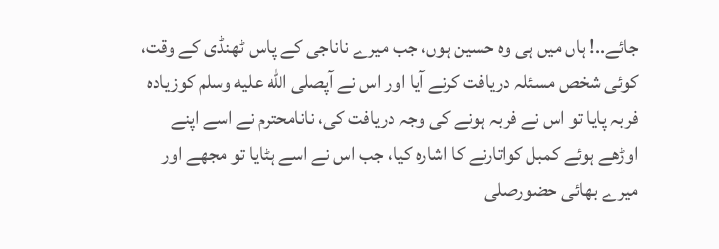جائے..! ہاں میں ہی وہ حسین ہوں، جب میرے ناناجی کے پاس ٹھنڈی کے وقت، کوئی شخص مسئلہ دریافت کرنے آیا اور اس نے آپصلى الله عليه وسلم کوزیادہ فربہ پایا تو اس نے فربہ ہونے کی وجہ دریافت کی، نانامحترم نے اسے اپنے اوڑھے ہوئے کمبل کواتارنے کا اشارہ کیا، جب اس نے اسے ہٹایا تو مجھے اور میرے بھائی حضورصلى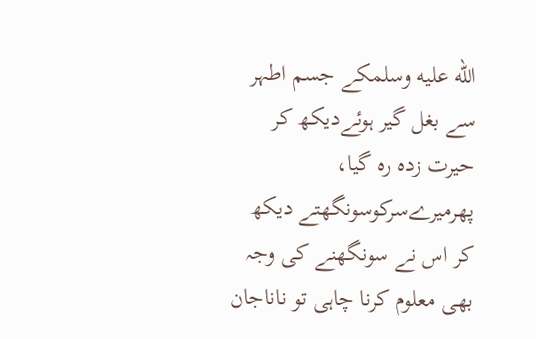الله عليه وسلمکے جسم اطہر سے بغل گیر ہوئےدیکھ کر حیرت زدہ رہ گیا، پھرمیرےسرکوسونگھتے دیکھ کر اس نے سونگھنے کی وجہ بھی معلوم کرنا چاہی تو ناناجان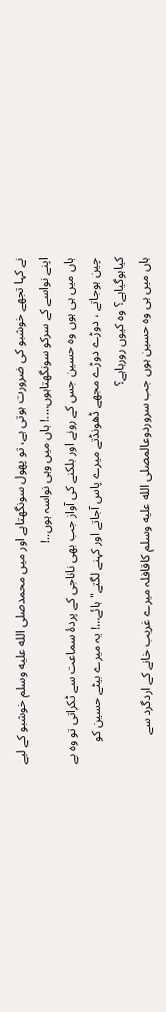نے کہا تجھے خوشبو کی ضرورت ہوتی ہے، تو پھول سونگھتاہے اور میں محمدصلى الله عليه وسلم خوشبو کے لیے اپنے نواسے کے سرکو سونگھتاہوں….! ہاں میں وہی نواسہ ہوں..!
ہاں میں ہی ہوں وہ حسین جس کے رونے اور بلکنے کی آواز جب بھی ناناجی کے پردۂ سماعت سے ٹکراتی تو وہ بے چین ہوجاتے ، دوڑے دوڑے مجھے ڈھونڈتے میرے پاس آجاتے اور کہنے لگتے" ہائے…! یہ میرے بیٹے حسین کو کیاہوگیاہے؟ وہ کیوں رورہاہے؟
ہاں میں ہی وہ حسین ہوں جب سروردوعالمصلى الله عليه وسلم کاقافلہ میرے غریب خانے کے اردگرد سے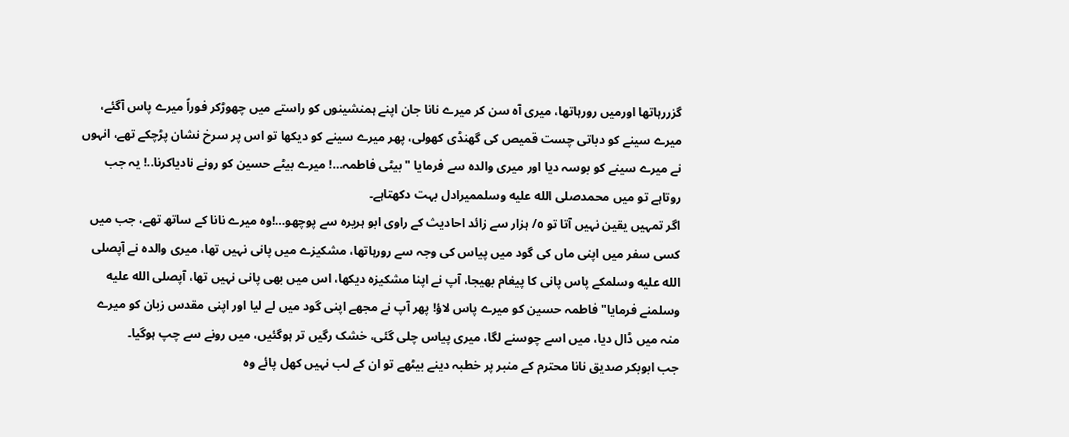گزررہاتھا اورمیں رورہاتھا، میری آہ سن کر میرے نانا جان اپنے ہمنشینوں کو راستے میں چھوڑکر فوراً میرے پاس آگئے، میرے سینے کو دباتی چست قمیص کی گھنڈی کھولی، پھر میرے سینے کو دیکھا تو اس پر سرخ نشان پڑچکے تھے، انہوں نے میرے سینے کو بوسہ دیا اور میری والدہ سے فرمایا "بیٹی فاطمہ…! میرے بیٹے حسین کو رونے نادیاکرنا..! یہ جب روتاہے تو میں محمدصلى الله عليه وسلممیرادل بہت دکھتاہے۔
اگر تمہیں یقین نہیں آتا تو ٥/ ہزار سے زائد احادیث کے راوی ابو ہریرہ سے پوچھو…!وہ میرے نانا کے ساتھ تھے، جب میں کسی سفر میں اپنی ماں کی گود میں پیاس کی وجہ سے رورہاتھا، مشکیزے میں پانی نہیں تھا، میری والدہ نے آپصلى الله عليه وسلمکے پاس پانی کا پیغام بھیجا، آپ نے اپنا مشکیزہ دیکھا، اس میں بھی پانی نہیں تھا، آپصلى الله عليه وسلمنے فرمایا"فاطمہ حسین کو میرے پاس لاؤ! پھر آپ نے مجھے اپنی گود میں لے لیا اور اپنی مقدس زبان کو میرے منہ میں ڈال دیا، میں اسے چوسنے لگا، میری پیاس چلی گئی، خشک رگیں تر ہوگئیں، میں رونے سے چپ ہوگیا۔
جب ابوبکر صدیق نانا محترم کے منبر پر خطبہ دینے بیٹھے تو ان کے لب نہیں کھل پائے وہ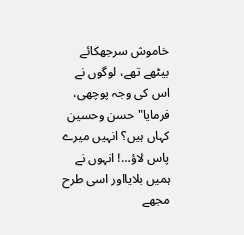خاموش سرجھکائے بیٹھے تھے، لوگوں نے اس کی وجہ پوچھی، فرمایا" حسن وحسین کہاں ہیں؟ انہیں میرے پاس لاؤ…! انہوں نے ہمیں بلایااور اسی طرح مجھے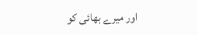اور میرے بھائی کو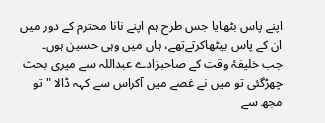اپنے پاس بٹھایا جس طرح ہم اپنے نانا محترم کے دور میں ان کے پاس بیٹھاکرتےتھے، ہاں میں وہی حسین ہوں۔
جب خلیفۂ وقت کے صاحبزادے عبداللہ سے میری بحث چھڑگئی تو میں نے غصے میں آکراس سے کہہ ڈالا " تو مجھ سے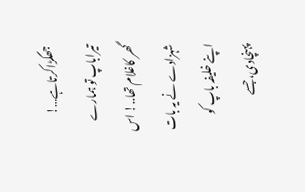جھگڑاکرتاہے…! تیراباپ تو ہمارے گھر کاغلام تھا..! اس شہزادے نے یہ بات اپنے خلیفہ باپ کو پہنچادی، جسے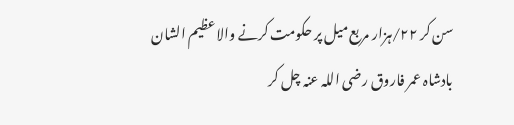سن کر ٢٢/ہزار مربع میل پر حکومت کرنے والا عظیم الشان بادشاہ عمر فاروق رضی اللہ عنہ چل کر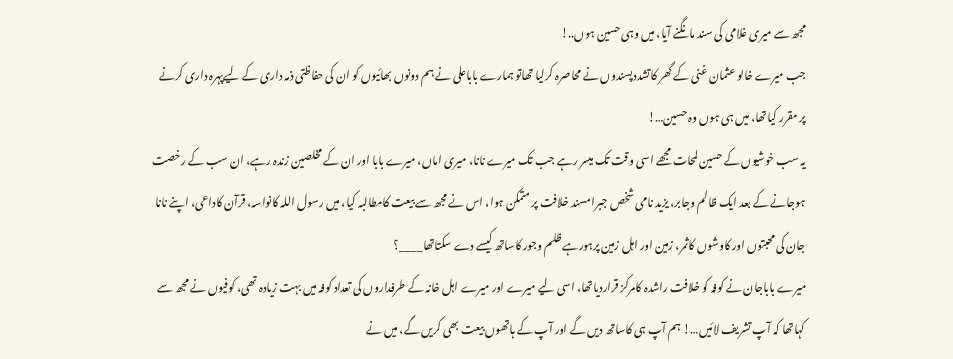مجھ سے میری غلامی کی سند مانگنے آیا، میں وہی حسین ہوں..!
جب میرے خالو عثمان غنی کے گھر کاتشددپسندوں نے محاصرہ کرلیا تھاتو ہمارے باباعلی نے ہم دونوں بھائیوں کو ان کی حفاظتی ذمہ داری کے لیےپہرہ داری کرنے پر مقرر کیاتھا، میں ہی ہوں وہ حسین…!
یہ سب خوشیوں کے حسین لمحات مجھے اسی وقت تک میسر رہے جب تک میرے نانا، میری اماں، میرے بابا اور ان کے مخلصین زندہ رہے، ان سب کے رخصت ہوجانے کے بعد ایک ظالم وجابر، یزید نامی شخص جبرامسند خلافت پر متمکن ہوا، اس نے مجھ سے بیعت کامطالبہ کیا، میں رسول اللہ کانواسہ، قرآن کاداعی، اپنے نانا جان کی محبتوں اور کاوشوں کاثمر، زمین اور اہل زمین پرہورہے ظلم وجور کاساتھ کیسے دے سکتاتھا____؟
میرے باباجان نے کوفہ کو خلافت راشدہ کامرکز قراردیاتھا، اسی لیے میرے اور میرے اہل خانہ کے طرفداروں کی تعداد کوفہ میں بہت زیادہ تھی، کوفیوں نے مجھ سے کہاتھا کہ آپ تشریف لائیں…! ہم آپ ہی کاساتھ دیں گے اور آپ کے ہاتھوں بیعت بھی کریں گے، میں نے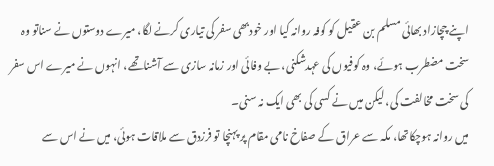اپنے چچازاد بھائی مسلم بن عقیل کو کوفہ روانہ کیا اور خودبھی سفر کی تیاری کرنے لگا، میرے دوستوں نے سناتو وہ سخت مضطرب ہوئے، وہ کوفیوں کی عہدشکنی، بے وفائی اور زمانہ سازی سے آشناتھے، انہوں نے میرے اس سفر کی سخت مخالفت کی، لیکن میں نے کسی کی بھی ایک نہ سنی۔
میں روانہ ہوچکاتھا، مکہ سے عراق کے صفاخ نامی مقام پر پہنچا تو فرزدق سے ملاقات ہوئی، میں نے اس سے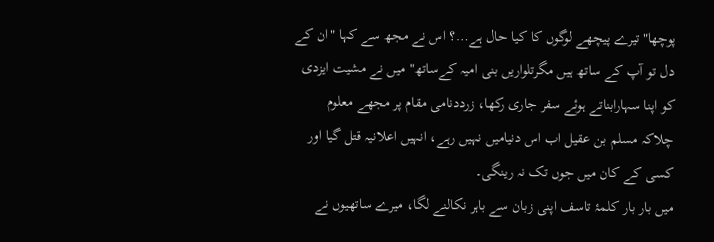پوچھا"تیرے پیچھے لوگوں کا کیا حال ہے…؟ اس نے مجھ سے کہا "ان کے دل تو آپ کے ساتھ ہیں مگرتلواریں بنی امیہ کےساتھ" میں نے مشیت ایزدی کو اپنا سہارابناتے ہوئے سفر جاری رکھا، زرددنامی مقام پر مجھے معلوم چلاکہ مسلم بن عقیل اب اس دنیامیں نہیں رہے، انہیں اعلانیہ قتل گیا اور کسی کے کان میں جوں تک نہ رینگی۔
میں بار بار کلمۂ تاسف اپنی زبان سے باہر نکالنے لگا، میرے ساتھیوں نے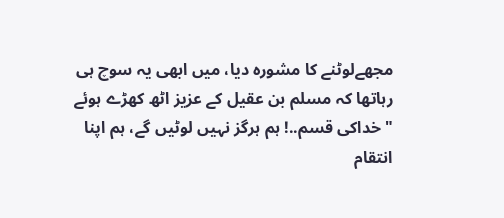مجھےلوٹنے کا مشورہ دیا، میں ابھی یہ سوچ ہی رہاتھا کہ مسلم بن عقیل کے عزیز اٹھ کھڑے ہوئے "خداکی قسم..! ہم ہرگز نہیں لوٹیں گے، ہم اپنا انتقام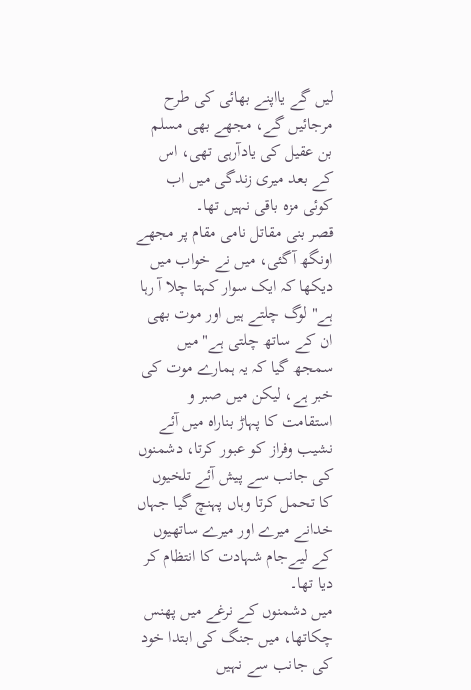لیں گے یااپنے بھائی کی طرح مرجائیں گے، مجھے بھی مسلم بن عقیل کی یادآرہی تھی، اس کے بعد میری زندگی میں اب کوئی مزہ باقی نہیں تھا۔
قصر بنی مقاتل نامی مقام پر مجھے اونگھ آگئی، میں نے خواب میں دیکھا کہ ایک سوار کہتا چلا آ رہا ہے" لوگ چلتے ہیں اور موت بھی ان کے ساتھ چلتی ہے" میں سمجھ گیا کہ یہ ہمارے موت کی خبر ہے، لیکن میں صبر و استقامت کا پہاڑ بناراہ میں آئے نشیب وفراز کو عبور کرتا، دشمنوں کی جانب سے پیش آئے تلخیوں کا تحمل کرتا وہاں پہنچ گیا جہاں خدانے میرے اور میرے ساتھیوں کے لیےجام شہادت کا انتظام کر دیا تھا۔
میں دشمنوں کے نرغے میں پھنس چکاتھا، میں جنگ کی ابتدا خود کی جانب سے نہیں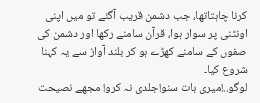کرنا چاہتاتھا، جب دشمن قریب آگئے تو میں اپنی اونٹنی پر سوار ہوا، قرآن سامنے رکھا اور دشمن کی صفوں کے سامنے کھڑے ہو کر بلند آواز سے یہ کہنا شروع کیا۔
لوگو..!میری بات سنو!جلدی نہ کرو! مجھے نصیحت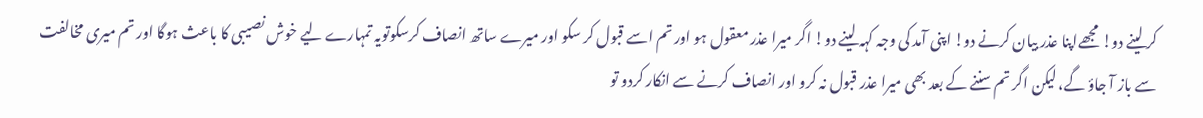کر لینے دو! مجھےاپنا عذر بیان کرنے دو! اپنی آمد کی وجہ کہہ لینے دو! اگر میرا عذر معقول ہو اور تم اسے قبول کر سکو اور میرے ساتھ انصاف کرسکوتویہ تمہارے لیے خوش نصیبی کا باعث ہوگا اور تم میری مخالفت سے باز آ جاؤ گے، لیکن اگر تم سننے کے بعد بھی میرا عذر قبول نہ کرو اور انصاف کرنے سے انکار کردو تو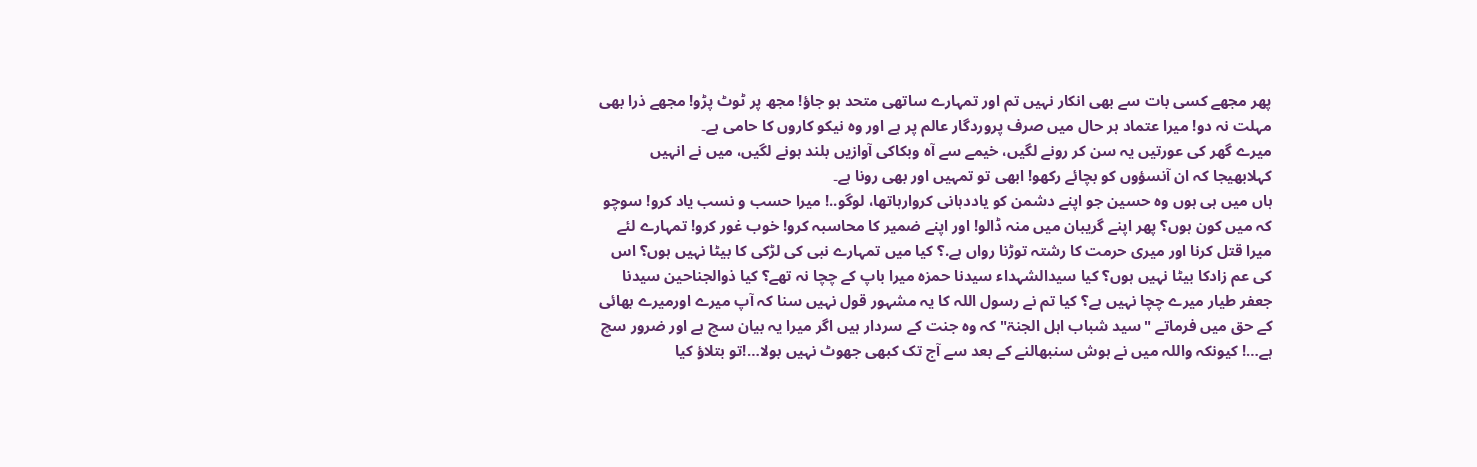پھر مجھے کسی بات سے بھی انکار نہیں تم اور تمہارے ساتھی متحد ہو جاؤ! مجھ پر ٹوٹ پڑو! مجھے ذرا بھی مہلت نہ دو! میرا عتماد ہر حال میں صرف پروردگار عالم پر ہے اور وہ نیکو کاروں کا حامی ہے۔
میرے گھر کی عورتیں یہ سن کر رونے لگیں، خیمے سے آہ وبکاکی آوازیں بلند ہونے لگیں، میں نے انہیں کہلابھیجا کہ ان آنسؤوں کو بچائے رکھو! ابھی تو تمہیں اور بھی رونا ہے۔
ہاں میں ہی ہوں وہ حسین جو اپنے دشمن کو یاددہانی کروارہاتھا، لوگو..! میرا حسب و نسب یاد کرو! سوچو کہ میں کون ہوں؟ پھر اپنے گریبان میں منہ ڈالو! اور اپنے ضمیر کا محاسبہ کرو! خوب غور کرو! تمہارے لئے میرا قتل کرنا اور میری حرمت کا رشتہ توڑنا رواں ہے.؟ کیا میں تمہارے نبی کی لڑکی کا بیٹا نہیں ہوں؟ اس کی عم زادکا بیٹا نہیں ہوں؟ کیا سیدالشہداء سیدنا حمزہ میرا باپ کے چچا نہ تھے؟ کیا ذوالجناحین سیدنا جعفر طیار میرے چچا نہیں ہے؟ کیا تم نے رسول اللہ کا یہ مشہور قول نہیں سنا کہ آپ میرے اورمیرے بھائی کے حق میں فرماتے "سید شباب اہل الجنۃ" کہ وہ جنت کے سردار ہیں اگر میرا یہ بیان سچ ہے اور ضرور سچ ہے…! کیونکہ واللہ میں نے ہوش سنبھالنے کے بعد سے آج تک کبھی جھوٹ نہیں بولا…!تو بتلاؤ کیا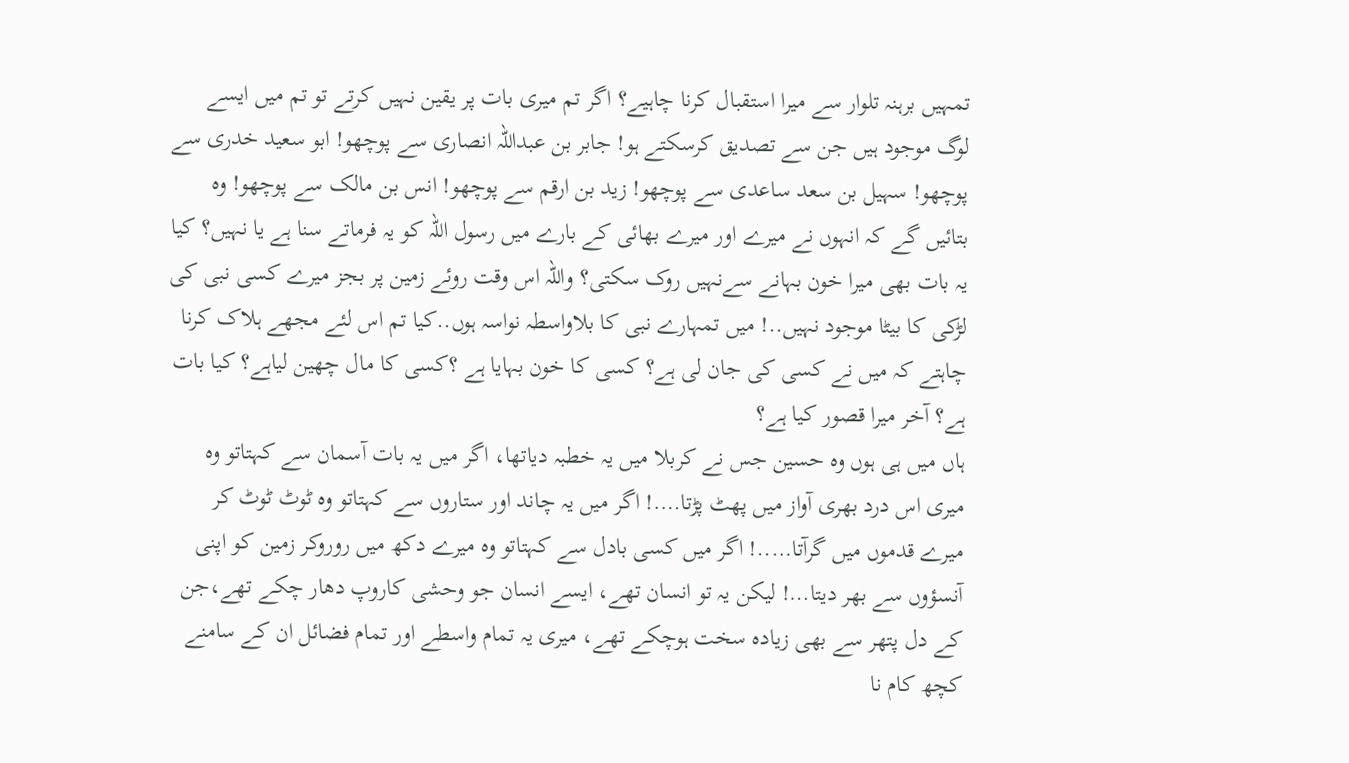تمہیں برہنہ تلوار سے میرا استقبال کرنا چاہیے؟ اگر تم میری بات پر یقین نہیں کرتے تو تم میں ایسے لوگ موجود ہیں جن سے تصدیق کرسکتے ہو! جابر بن عبداللہ انصاری سے پوچھو! ابو سعید خدری سے پوچھو! سہیل بن سعد ساعدی سے پوچھو! زید بن ارقم سے پوچھو! انس بن مالک سے پوچھو! وہ بتائیں گے کہ انہوں نے میرے اور میرے بھائی کے بارے میں رسول اللہ کو یہ فرماتے سنا ہے یا نہیں؟ کیا یہ بات بھی میرا خون بہانے سےنہیں روک سکتی؟ واللہ اس وقت روئے زمین پر بجز میرے کسی نبی کی لڑکی کا بیٹا موجود نہیں..! میں تمہارے نبی کا بلاواسطہ نواسہ ہوں..کیا تم اس لئے مجھے ہلاک کرنا چاہتے کہ میں نے کسی کی جان لی ہے؟ کسی کا خون بہایا ہے ؟کسی کا مال چھین لیاہے؟ کیا بات ہے؟ آخر میرا قصور کیا ہے؟
ہاں میں ہی ہوں وہ حسین جس نے کربلا میں یہ خطبہ دیاتھا، اگر میں یہ بات آسمان سے کہتاتو وہ میری اس درد بھری آواز میں پھٹ پڑتا….! اگر میں یہ چاند اور ستاروں سے کہتاتو وہ ٹوٹ ٹوٹ کر میرے قدموں میں گرآتا…..! اگر میں کسی بادل سے کہتاتو وہ میرے دکھ میں روروکر زمین کو اپنی آنسؤوں سے بھر دیتا…! لیکن یہ تو انسان تھے، ایسے انسان جو وحشی کاروپ دھار چکے تھے،جن کے دل پتھر سے بھی زیادہ سخت ہوچکے تھے، میری یہ تمام واسطے اور تمام فضائل ان کے سامنے کچھ کام نا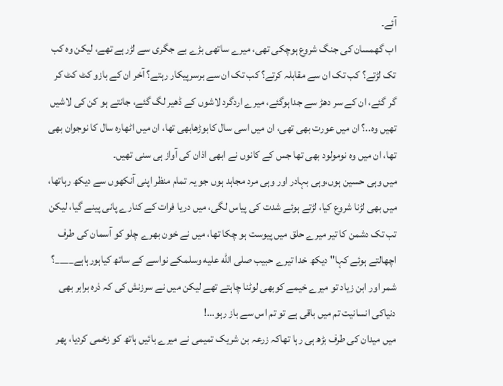آئے۔
اب گھمسان کی جنگ شروع ہوچکی تھی، میرے ساتھی بڑے بے جگری سے لڑرہے تھے، لیکن وہ کب تک لڑتے؟ کب تک ان سے مقابلہ کرتے؟ کب تک ان سے برسرپیکار رہتے؟ آخر ان کے بازو کٹ کٹ کر گر گئے، ان کے سر دھڑ سے جداہوگئے، میرے اردگرد لاشوں کے ڈھیر لگ گئے، جانتے ہو کن کی لاشیں تھیں وہ..؟ ان میں عورت بھی تھی، ان میں اسی سال کابوڑھابھی تھا، ان میں اٹھارہ سال کا نوجوان بھی تھا، ان میں وہ نومولود بھی تھا جس کے کانوں نے ابھی اذان کی آواز ہی سنی تھیں۔
میں وہی حسین ہوں،وہی بہادر اور وہی مرد مجاہد ہوں جو یہ تمام منظر اپنی آنکھوں سے دیکھ رہاتھا، میں بھی لڑنا شروع کیا، لڑتے ہوئے شدت کی پیاس لگی، میں دریا فرات کے کنارے پانی پینے گیا، لیکن تب تک دشمن کا تیر میرے حلق میں پیوست ہو چکا تھا، میں نے خون بھرے چلو کو آسمان کی طرف اچھالتے ہوئے کہا" دیکھ خدا تیرے حبیب صلى الله عليه وسلمکے نواسے کے ساتھ کیاہورہاہے____؟
شمر اور ابن زیاد تو میرے خیمے کوبھی لوٹنا چاہتے تھے لیکن میں نے سرزنش کی کہ ذرہ برابر بھی دنیاکی انسانیت تم میں باقی ہے تو تم اس سے باز رہو…!
میں میدان کی طرف بڑھ ہی رہا تھاکہ زرعہ بن شریک تمیمی نے میرے بائیں ہاتھ کو زخمی کردیا، پھر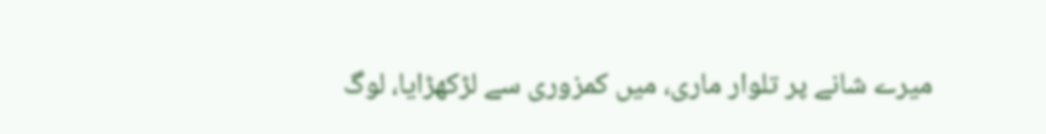میرے شانے پر تلوار ماری، میں کمزوری سے لڑکھڑایا، لوگ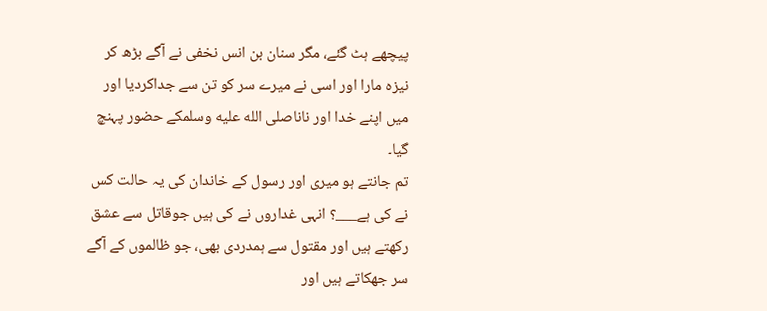پیچھے ہٹ گئے، مگر سنان بن انس نخفی نے آگے بڑھ کر نیزہ مارا اور اسی نے میرے سر کو تن سے جداکردیا اور میں اپنے خدا اور ناناصلى الله عليه وسلمکے حضور پہنچ گیا۔
تم جانتے ہو میری اور رسول کے خاندان کی یہ حالت کس نے کی ہے___؟ انہی غداروں نے کی ہیں جوقاتل سے عشق رکھتے ہیں اور مقتول سے ہمدردی بھی، جو ظالموں کے آگے سر جھکاتے ہیں اور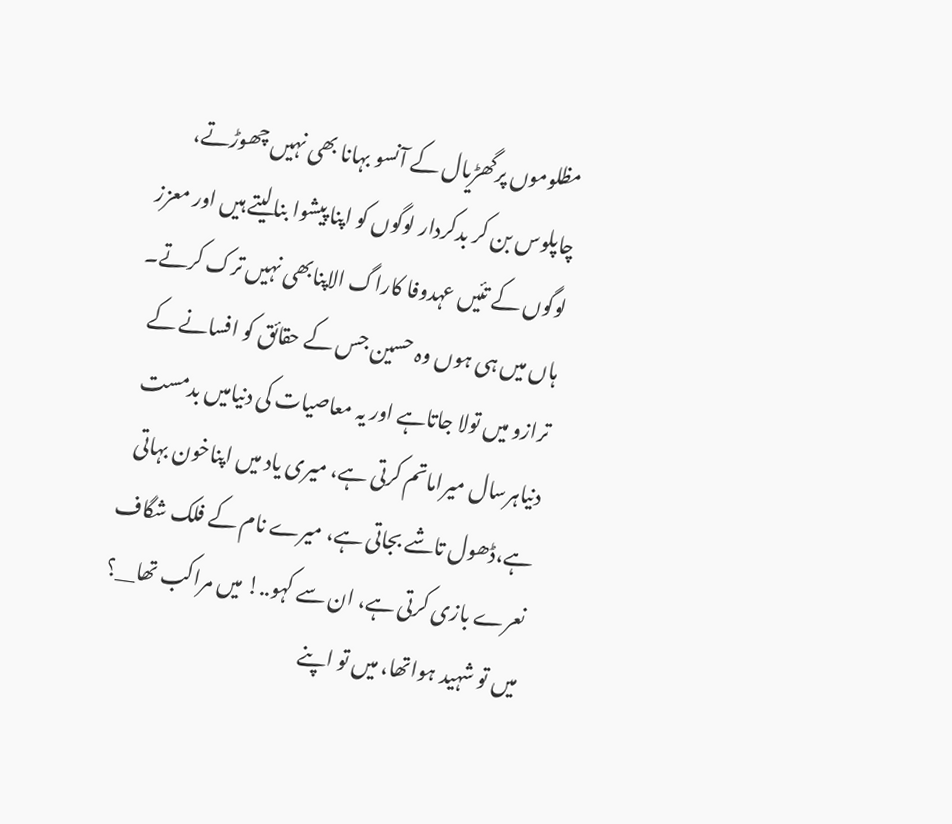مظلوموں پرگھڑیال کے آنسو بہانا بھی نہیں چھوڑتے، چاپلوس بن کر بدکردار لوگوں کو اپنا پیشوا بنالیتے ہیں اور معزز لوگوں کے تئیں عہدوفا کاراگ الاپنابھی نہیں ترک کرتے۔
ہاں میں ہی ہوں وہ حسین جس کے حقائق کو افسانے کے ترازو میں تولا جاتاہے اور یہ معاصیات کی دنیامیں بدمست دنیاہرسال میراماتم کرتی ہے، میری یاد میں اپناخون بہاتی ہے،ڈھول تاشے بجاتی ہے، میرے نام کے فلک شگاف نعرے بازی کرتی ہے، ان سے کہو..! میں مراکب تھا__؟ میں تو شہید ہواتھا، میں تو اپنے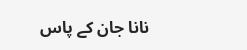نانا جان کے پاس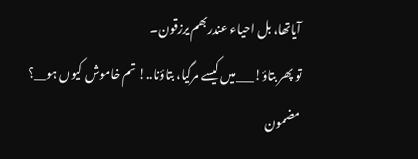آیاتھا، بل احیاء عندربھم یرزقون۔
تو پھر بتاؤ!___میں کیسے مرگیا، بتاؤنا..! تم خاموش کیوں ہو__؟
مضمون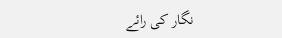نگار کی رائے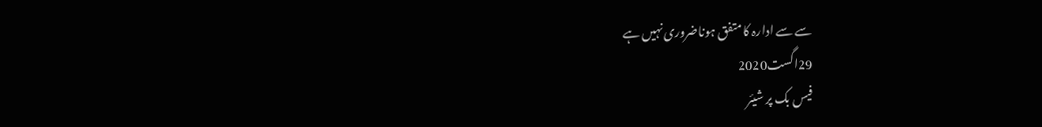سے سے ادارہ کا متفق ہوناضروری نہیں ہے
29اگست2020
فیس بک پر شیئر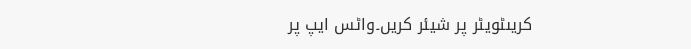کریںٹویٹر پر شیئر کریں۔واٹس ایپ پر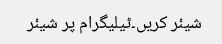شیئر کریں۔ٹیلیگرام پر شیئر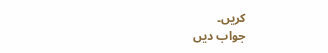کریں۔
جواب دیں